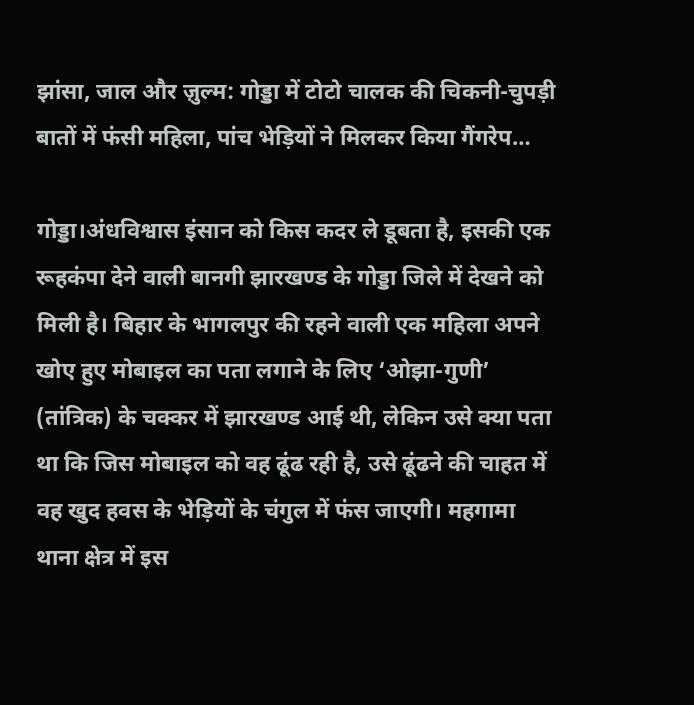झांसा, जाल और ज़ुल्म: गोड्डा में टोटो चालक की चिकनी-चुपड़ी बातों में फंसी महिला, पांच भेड़ियों ने मिलकर किया गैंगरेप…

गोड्डा।अंधविश्वास इंसान को किस कदर ले डूबता है, इसकी एक रूहकंपा देने वाली बानगी झारखण्ड के गोड्डा जिले में देखने को मिली है। बिहार के भागलपुर की रहने वाली एक महिला अपने खोए हुए मोबाइल का पता लगाने के लिए ‘ओझा-गुणी’ (तांत्रिक) के चक्कर में झारखण्ड आई थी, लेकिन उसे क्या पता था कि जिस मोबाइल को वह ढूंढ रही है, उसे ढूंढने की चाहत में वह खुद हवस के भेड़ियों के चंगुल में फंस जाएगी। महगामा थाना क्षेत्र में इस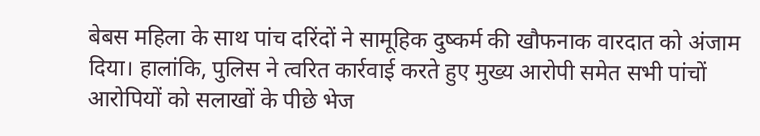बेबस महिला के साथ पांच दरिंदों ने सामूहिक दुष्कर्म की खौफनाक वारदात को अंजाम दिया। हालांकि, पुलिस ने त्वरित कार्रवाई करते हुए मुख्य आरोपी समेत सभी पांचों आरोपियों को सलाखों के पीछे भेज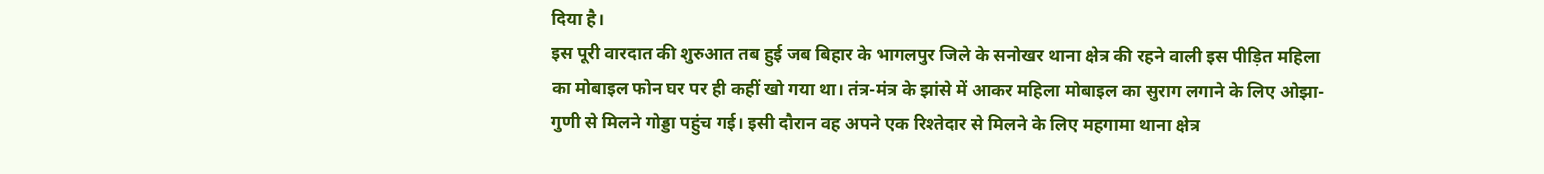दिया है।
इस पूरी वारदात की शुरुआत तब हुई जब बिहार के भागलपुर जिले के सनोखर थाना क्षेत्र की रहने वाली इस पीड़ित महिला का मोबाइल फोन घर पर ही कहीं खो गया था। तंत्र-मंत्र के झांसे में आकर महिला मोबाइल का सुराग लगाने के लिए ओझा-गुणी से मिलने गोड्डा पहुंच गई। इसी दौरान वह अपने एक रिश्तेदार से मिलने के लिए महगामा थाना क्षेत्र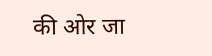की ओर जा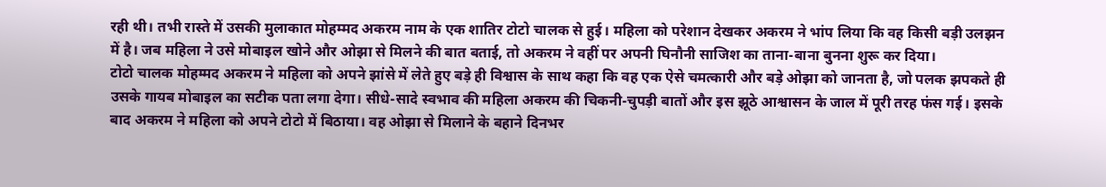रही थी। तभी रास्ते में उसकी मुलाकात मोहम्मद अकरम नाम के एक शातिर टोटो चालक से हुई। महिला को परेशान देखकर अकरम ने भांप लिया कि वह किसी बड़ी उलझन में है। जब महिला ने उसे मोबाइल खोने और ओझा से मिलने की बात बताई, तो अकरम ने वहीं पर अपनी घिनौनी साजिश का ताना-बाना बुनना शुरू कर दिया।
टोटो चालक मोहम्मद अकरम ने महिला को अपने झांसे में लेते हुए बड़े ही विश्वास के साथ कहा कि वह एक ऐसे चमत्कारी और बड़े ओझा को जानता है, जो पलक झपकते ही उसके गायब मोबाइल का सटीक पता लगा देगा। सीधे-सादे स्वभाव की महिला अकरम की चिकनी-चुपड़ी बातों और इस झूठे आश्वासन के जाल में पूरी तरह फंस गई। इसके बाद अकरम ने महिला को अपने टोटो में बिठाया। वह ओझा से मिलाने के बहाने दिनभर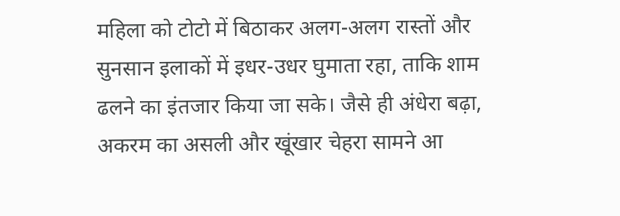महिला को टोटो में बिठाकर अलग-अलग रास्तों और सुनसान इलाकों में इधर-उधर घुमाता रहा, ताकि शाम ढलने का इंतजार किया जा सके। जैसे ही अंधेरा बढ़ा, अकरम का असली और खूंखार चेहरा सामने आ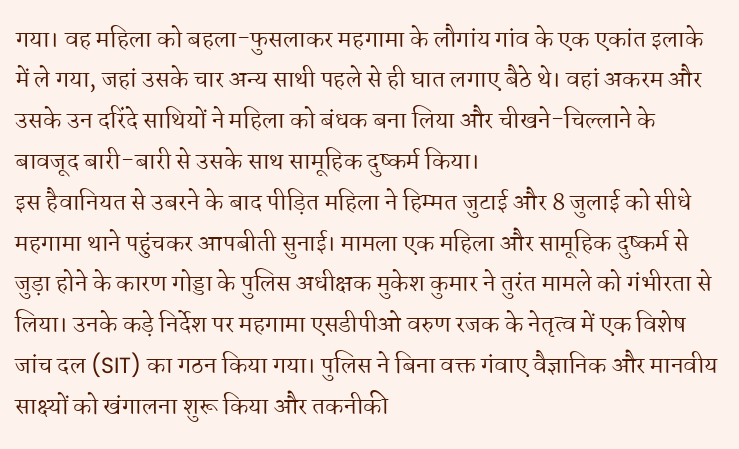गया। वह महिला को बहला-फुसलाकर महगामा के लौगांय गांव के एक एकांत इलाके में ले गया, जहां उसके चार अन्य साथी पहले से ही घात लगाए बैठे थे। वहां अकरम और उसके उन दरिंदे साथियों ने महिला को बंधक बना लिया और चीखने-चिल्लाने के बावजूद बारी-बारी से उसके साथ सामूहिक दुष्कर्म किया।
इस हैवानियत से उबरने के बाद पीड़ित महिला ने हिम्मत जुटाई और 8 जुलाई को सीधे महगामा थाने पहुंचकर आपबीती सुनाई। मामला एक महिला और सामूहिक दुष्कर्म से जुड़ा होने के कारण गोड्डा के पुलिस अधीक्षक मुकेश कुमार ने तुरंत मामले को गंभीरता से लिया। उनके कड़े निर्देश पर महगामा एसडीपीओ वरुण रजक के नेतृत्व में एक विशेष जांच दल (SIT) का गठन किया गया। पुलिस ने बिना वक्त गंवाए वैज्ञानिक और मानवीय साक्ष्यों को खंगालना शुरू किया और तकनीकी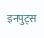इनपुट्स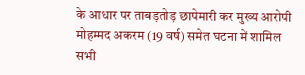के आधार पर ताबड़तोड़ छापेमारी कर मुख्य आरोपी मोहम्मद अकरम (19 वर्ष) समेत घटना में शामिल सभी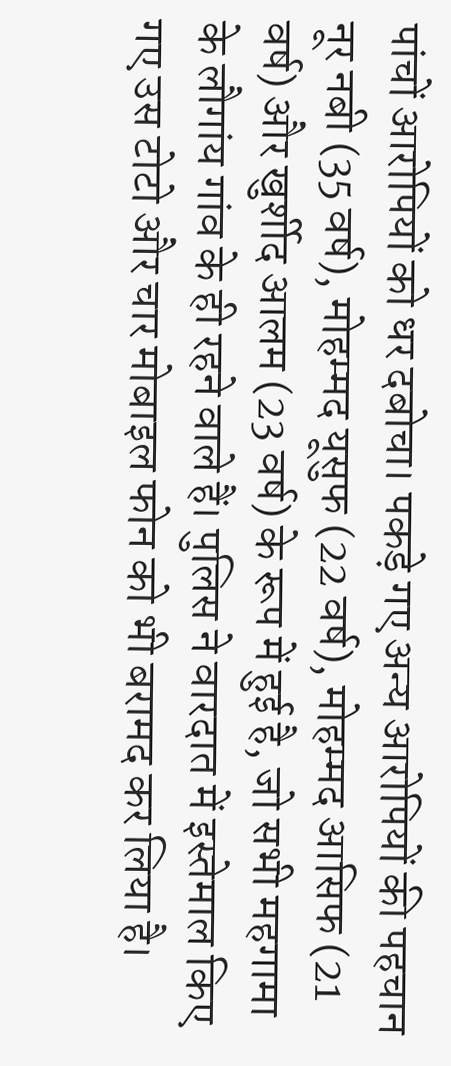पांचों आरोपियों को धर दबोचा। पकड़े गए अन्य आरोपियों की पहचान नूर नबी (35 वर्ष), मोहम्मद यूसुफ (22 वर्ष), मोहम्मद आसिफ (21 वर्ष) और खुर्शीद आलम (23 वर्ष) के रूप में हुई है, जो सभी महगामा के लौगांय गांव के ही रहने वाले हैं। पुलिस ने वारदात में इस्तेमाल किए गए उस टोटो और चार मोबाइल फोन को भी बरामद कर लिया है।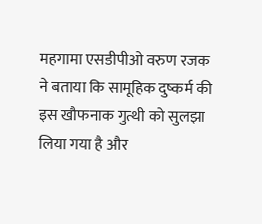महगामा एसडीपीओ वरुण रजक ने बताया कि सामूहिक दुष्कर्म की इस खौफनाक गुत्थी को सुलझा लिया गया है और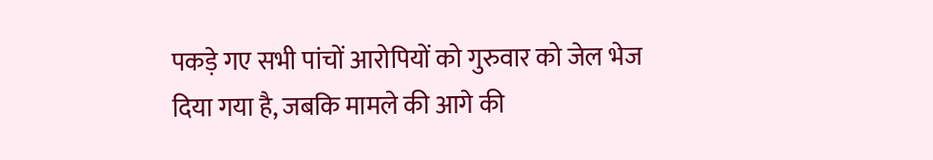पकड़े गए सभी पांचों आरोपियों को गुरुवार को जेल भेज दिया गया है, जबकि मामले की आगे की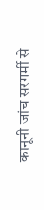कानूनी जांच सरगर्मी से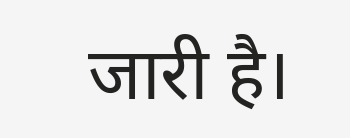जारी है।